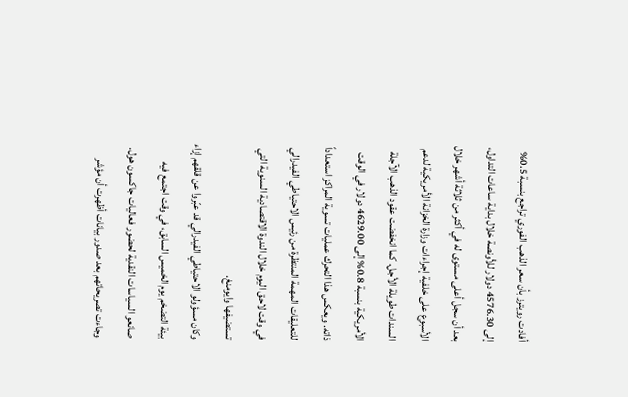أفادت رويترز بأن سعر الذهب الفوري تراجع بنسبة 0.5% إلى 4576.30 دولار للأونصة خلال بداية ساعات التداول، بعد أن سجل أعلى مستوى له في أكثر من ثلاثة أشهر خلال الأسبوع على خلفية إجراءات وزارة الخزانة الأمريكية لدعم السندات طويلة الأجل. كما انخفضت عقود الذهب الآجلة الأمريكية بنسبة 0.8% إلى 4629.00 دولار في الوقت ذاته. ويعكس هذا التحرك عمليات تسوية المراكز استعداداً للتعليقات المهمة المنتظرة من رئيس الاحتياطي الفيدرالي في وقت لاحق اليوم خلال الندوة الاقتصادية السنوية التي تستضيفها وايومنغ.
وكان مسؤولو الاحتياطي الفيدرالي قد عبّروا عن قلقهم إزاء بيئة التضخم يوم الخميس السابق، في وقت اجتمع فيه صانعو السياسات النقدية لحضور فعاليات جاكسون هول. وجاءت تصريحاتهم بعد صدور بيانات أظهرت أن مؤشر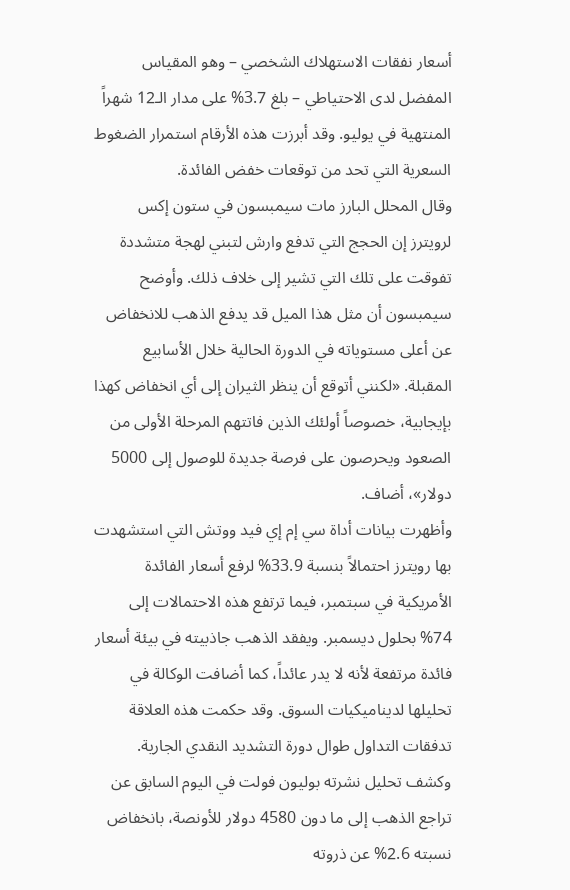أسعار نفقات الاستهلاك الشخصي – وهو المقياس المفضل لدى الاحتياطي – بلغ 3.7% على مدار الـ12 شهراً المنتهية في يوليو. وقد أبرزت هذه الأرقام استمرار الضغوط السعرية التي تحد من توقعات خفض الفائدة.
وقال المحلل البارز مات سيمبسون في ستون إكس لرويترز إن الحجج التي تدفع وارش لتبني لهجة متشددة تفوقت على تلك التي تشير إلى خلاف ذلك. وأوضح سيمبسون أن مثل هذا الميل قد يدفع الذهب للانخفاض عن أعلى مستوياته في الدورة الحالية خلال الأسابيع المقبلة. «لكنني أتوقع أن ينظر الثيران إلى أي انخفاض كهذا بإيجابية، خصوصاً أولئك الذين فاتتهم المرحلة الأولى من الصعود ويحرصون على فرصة جديدة للوصول إلى 5000 دولار»، أضاف.
وأظهرت بيانات أداة سي إم إي فيد ووتش التي استشهدت بها رويترز احتمالاً بنسبة 33.9% لرفع أسعار الفائدة الأمريكية في سبتمبر، فيما ترتفع هذه الاحتمالات إلى 74% بحلول ديسمبر. ويفقد الذهب جاذبيته في بيئة أسعار فائدة مرتفعة لأنه لا يدر عائداً، كما أضافت الوكالة في تحليلها لديناميكيات السوق. وقد حكمت هذه العلاقة تدفقات التداول طوال دورة التشديد النقدي الجارية.
وكشف تحليل نشرته بوليون فولت في اليوم السابق عن تراجع الذهب إلى ما دون 4580 دولار للأونصة، بانخفاض نسبته 2.6% عن ذروته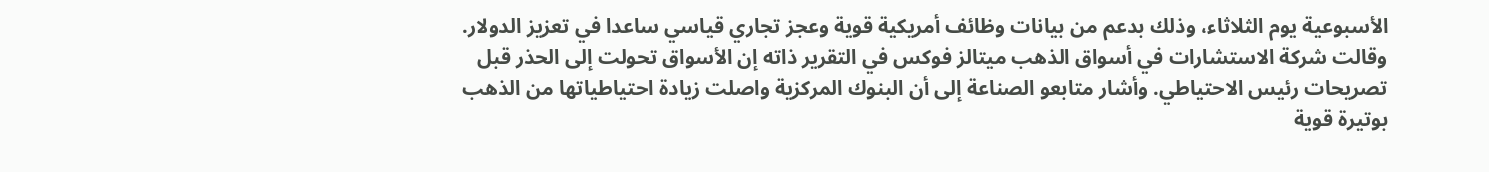الأسبوعية يوم الثلاثاء، وذلك بدعم من بيانات وظائف أمريكية قوية وعجز تجاري قياسي ساعدا في تعزيز الدولار. وقالت شركة الاستشارات في أسواق الذهب ميتالز فوكس في التقرير ذاته إن الأسواق تحولت إلى الحذر قبل تصريحات رئيس الاحتياطي. وأشار متابعو الصناعة إلى أن البنوك المركزية واصلت زيادة احتياطياتها من الذهب بوتيرة قوية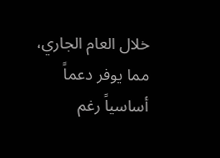خلال العام الجاري، مما يوفر دعماً أساسياً رغم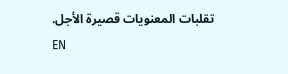تقلبات المعنويات قصيرة الأجل.
EN